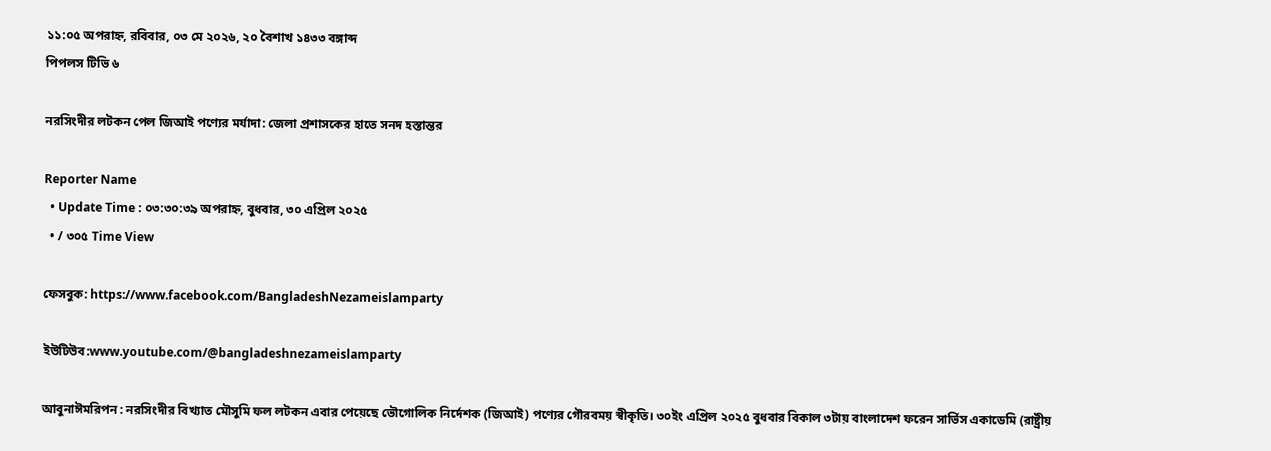১১:০৫ অপরাহ্ন, রবিবার, ০৩ মে ২০২৬, ২০ বৈশাখ ১৪৩৩ বঙ্গাব্দ
পিপলস টিভি ৬

নরসিংদীর লটকন পেল জিআই পণ্যের মর্যাদা: জেলা প্রশাসকের হাতে সনদ হস্তান্তর

Reporter Name
  • Update Time : ০৩:৩০:৩৯ অপরাহ্ন, বুধবার, ৩০ এপ্রিল ২০২৫
  • / ৩০৫ Time View

ফেসবুক: https://www.facebook.com/BangladeshNezameislamparty

ইউটিউব:www.youtube.com/@bangladeshnezameislamparty

আবুনাঈমরিপন : নরসিংদীর বিখ্যাত মৌসুমি ফল লটকন এবার পেয়েছে ভৌগোলিক নির্দেশক (জিআই) পণ্যের গৌরবময় স্বীকৃতি। ৩০ইং এপ্রিল ২০২৫ বুধবার বিকাল ৩টায় বাংলাদেশ ফরেন সার্ভিস একাডেমি (রাষ্ট্রীয়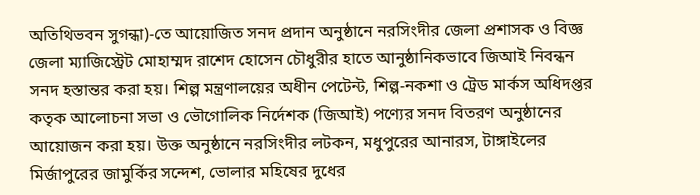অতিথিভবন সুগন্ধা)-তে আয়োজিত সনদ প্রদান অনুষ্ঠানে নরসিংদীর জেলা প্রশাসক ও বিজ্ঞ জেলা ম্যাজিস্ট্রেট মোহাম্মদ রাশেদ হোসেন চৌধুরীর হাতে আনুষ্ঠানিকভাবে জিআই নিবন্ধন সনদ হস্তান্তর করা হয়। শিল্প মন্ত্রণালয়ের অধীন পেটেন্ট, শিল্প-নকশা ও ট্রেড মার্কস অধিদপ্তর কতৃক আলোচনা সভা ও ভৌগোলিক নির্দেশক (জিআই) পণ্যের সনদ বিতরণ অনুষ্ঠানের আয়োজন করা হয়। উক্ত অনুষ্ঠানে নরসিংদীর লটকন, মধুপুরের আনারস, টাঙ্গাইলের মির্জাপুরের জামুর্কির সন্দেশ, ভোলার মহিষের দুধের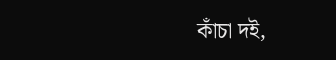কাঁচা দই,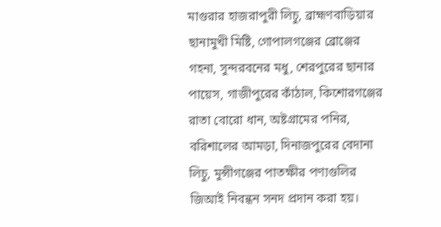মাগুরার হাজরাপুরী লিচু, ব্রাহ্মণবাড়িয়ার ছানামুখী মিষ্টি, গোপালগঞ্জের ব্রোঞ্জের গহনা, সুন্দরবনের মধু, শেরপুরের ছানার পায়েস, গাজীপুরের কাঁঠাল, কিশোরগঞ্জের রাতা বোরো ধান, অষ্টগ্রামের পনির, বরিশালের আমড়া, দিনাজপুরের বেদানা লিচু, মুন্সীগঞ্জের পাতক্ষীর পণ্যগুলির জিআই নিবন্ধন সনদ প্রদান করা হয়।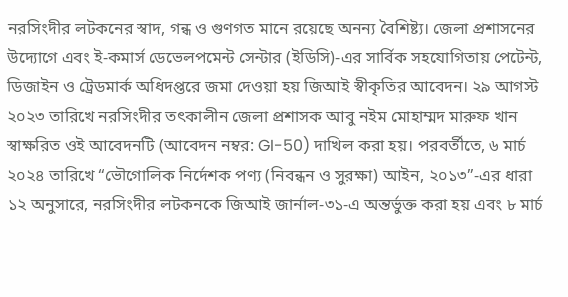নরসিংদীর লটকনের স্বাদ, গন্ধ ও গুণগত মানে রয়েছে অনন্য বৈশিষ্ট্য। জেলা প্রশাসনের উদ্যোগে এবং ই-কমার্স ডেভেলপমেন্ট সেন্টার (ইডিসি)-এর সার্বিক সহযোগিতায় পেটেন্ট, ডিজাইন ও ট্রেডমার্ক অধিদপ্তরে জমা দেওয়া হয় জিআই স্বীকৃতির আবেদন। ২৯ আগস্ট ২০২৩ তারিখে নরসিংদীর তৎকালীন জেলা প্রশাসক আবু নইম মোহাম্মদ মারুফ খান স্বাক্ষরিত ওই আবেদনটি (আবেদন নম্বর: GI-50) দাখিল করা হয়। পরবর্তীতে, ৬ মার্চ ২০২৪ তারিখে “ভৌগোলিক নির্দেশক পণ্য (নিবন্ধন ও সুরক্ষা) আইন, ২০১৩”-এর ধারা ১২ অনুসারে, নরসিংদীর লটকনকে জিআই জার্নাল-৩১-এ অন্তর্ভুক্ত করা হয় এবং ৮ মার্চ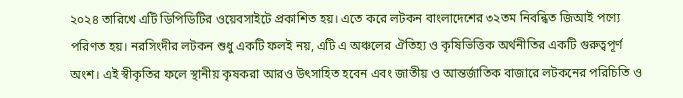২০২৪ তারিখে এটি ডিপিডিটির ওয়েবসাইটে প্রকাশিত হয়। এতে করে লটকন বাংলাদেশের ৩২তম নিবন্ধিত জিআই পণ্যে পরিণত হয়। নরসিংদীর লটকন শুধু একটি ফলই নয়, এটি এ অঞ্চলের ঐতিহ্য ও কৃষিভিত্তিক অর্থনীতির একটি গুরুত্বপূর্ণ অংশ। এই স্বীকৃতির ফলে স্থানীয় কৃষকরা আরও উৎসাহিত হবেন এবং জাতীয় ও আন্তর্জাতিক বাজারে লটকনের পরিচিতি ও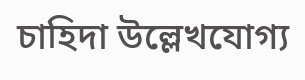চাহিদা উল্লেখযোগ্য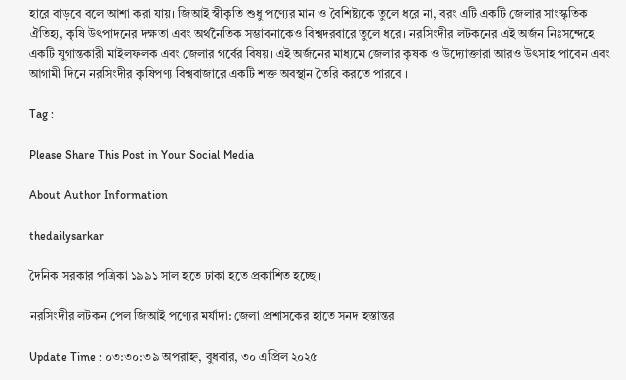হারে বাড়বে বলে আশা করা যায়। জিআই স্বীকৃতি শুধু পণ্যের মান ও বৈশিষ্ট্যকে তুলে ধরে না, বরং এটি একটি জেলার সাংস্কৃতিক ঐতিহ্য, কৃষি উৎপাদনের দক্ষতা এবং অর্থনৈতিক সম্ভাবনাকেও বিশ্বদরবারে তুলে ধরে। নরসিংদীর লটকনের এই অর্জন নিঃসন্দেহে একটি যুগান্তকারী মাইলফলক এবং জেলার গর্বের বিষয়। এই অর্জনের মাধ্যমে জেলার কৃষক ও উদ্যোক্তারা আরও উৎসাহ পাবেন এবং আগামী দিনে নরসিংদীর কৃষিপণ্য বিশ্ববাজারে একটি শক্ত অবস্থান তৈরি করতে পারবে ।

Tag :

Please Share This Post in Your Social Media

About Author Information

thedailysarkar

দৈনিক সরকার পত্রিকা ১৯৯১ সাল হতে ঢাকা হতে প্রকাশিত হচ্ছে।

নরসিংদীর লটকন পেল জিআই পণ্যের মর্যাদা: জেলা প্রশাসকের হাতে সনদ হস্তান্তর

Update Time : ০৩:৩০:৩৯ অপরাহ্ন, বুধবার, ৩০ এপ্রিল ২০২৫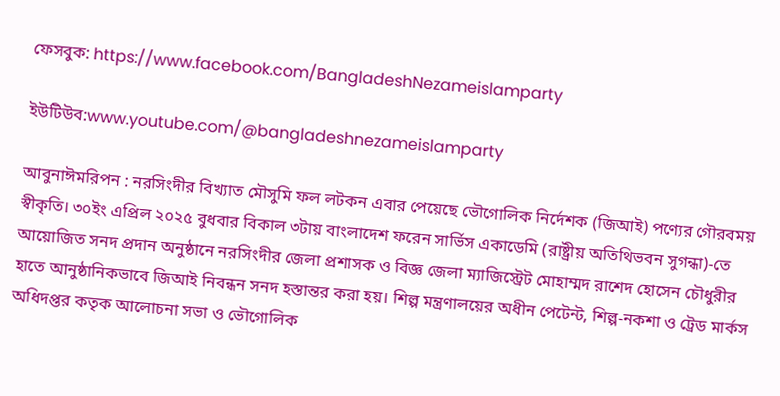ফেসবুক: https://www.facebook.com/BangladeshNezameislamparty

ইউটিউব:www.youtube.com/@bangladeshnezameislamparty

আবুনাঈমরিপন : নরসিংদীর বিখ্যাত মৌসুমি ফল লটকন এবার পেয়েছে ভৌগোলিক নির্দেশক (জিআই) পণ্যের গৌরবময় স্বীকৃতি। ৩০ইং এপ্রিল ২০২৫ বুধবার বিকাল ৩টায় বাংলাদেশ ফরেন সার্ভিস একাডেমি (রাষ্ট্রীয় অতিথিভবন সুগন্ধা)-তে আয়োজিত সনদ প্রদান অনুষ্ঠানে নরসিংদীর জেলা প্রশাসক ও বিজ্ঞ জেলা ম্যাজিস্ট্রেট মোহাম্মদ রাশেদ হোসেন চৌধুরীর হাতে আনুষ্ঠানিকভাবে জিআই নিবন্ধন সনদ হস্তান্তর করা হয়। শিল্প মন্ত্রণালয়ের অধীন পেটেন্ট, শিল্প-নকশা ও ট্রেড মার্কস অধিদপ্তর কতৃক আলোচনা সভা ও ভৌগোলিক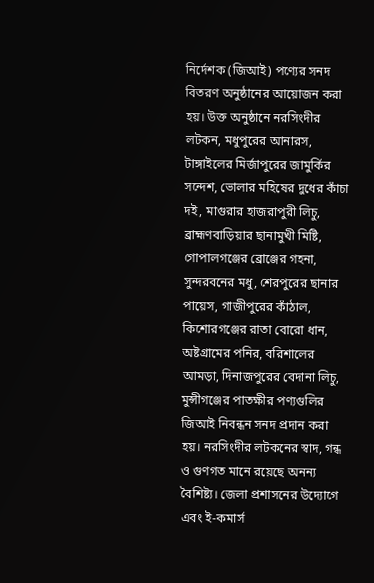নির্দেশক (জিআই) পণ্যের সনদ বিতরণ অনুষ্ঠানের আয়োজন করা হয়। উক্ত অনুষ্ঠানে নরসিংদীর লটকন, মধুপুরের আনারস, টাঙ্গাইলের মির্জাপুরের জামুর্কির সন্দেশ, ভোলার মহিষের দুধের কাঁচা দই, মাগুরার হাজরাপুরী লিচু, ব্রাহ্মণবাড়িয়ার ছানামুখী মিষ্টি, গোপালগঞ্জের ব্রোঞ্জের গহনা, সুন্দরবনের মধু, শেরপুরের ছানার পায়েস, গাজীপুরের কাঁঠাল, কিশোরগঞ্জের রাতা বোরো ধান, অষ্টগ্রামের পনির, বরিশালের আমড়া, দিনাজপুরের বেদানা লিচু, মুন্সীগঞ্জের পাতক্ষীর পণ্যগুলির জিআই নিবন্ধন সনদ প্রদান করা হয়। নরসিংদীর লটকনের স্বাদ, গন্ধ ও গুণগত মানে রয়েছে অনন্য বৈশিষ্ট্য। জেলা প্রশাসনের উদ্যোগে এবং ই-কমার্স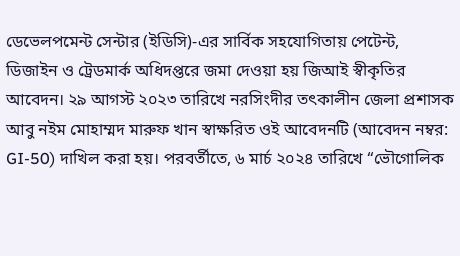ডেভেলপমেন্ট সেন্টার (ইডিসি)-এর সার্বিক সহযোগিতায় পেটেন্ট, ডিজাইন ও ট্রেডমার্ক অধিদপ্তরে জমা দেওয়া হয় জিআই স্বীকৃতির আবেদন। ২৯ আগস্ট ২০২৩ তারিখে নরসিংদীর তৎকালীন জেলা প্রশাসক আবু নইম মোহাম্মদ মারুফ খান স্বাক্ষরিত ওই আবেদনটি (আবেদন নম্বর: GI-50) দাখিল করা হয়। পরবর্তীতে, ৬ মার্চ ২০২৪ তারিখে “ভৌগোলিক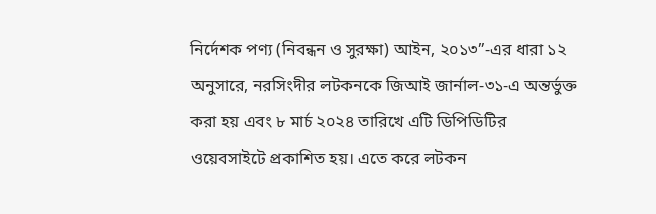নির্দেশক পণ্য (নিবন্ধন ও সুরক্ষা) আইন, ২০১৩”-এর ধারা ১২ অনুসারে, নরসিংদীর লটকনকে জিআই জার্নাল-৩১-এ অন্তর্ভুক্ত করা হয় এবং ৮ মার্চ ২০২৪ তারিখে এটি ডিপিডিটির ওয়েবসাইটে প্রকাশিত হয়। এতে করে লটকন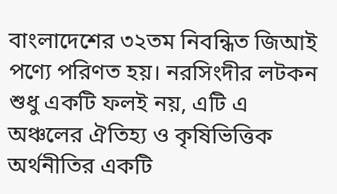বাংলাদেশের ৩২তম নিবন্ধিত জিআই পণ্যে পরিণত হয়। নরসিংদীর লটকন শুধু একটি ফলই নয়, এটি এ অঞ্চলের ঐতিহ্য ও কৃষিভিত্তিক অর্থনীতির একটি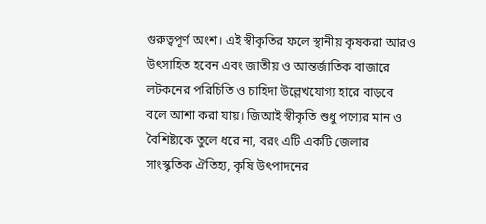গুরুত্বপূর্ণ অংশ। এই স্বীকৃতির ফলে স্থানীয় কৃষকরা আরও উৎসাহিত হবেন এবং জাতীয় ও আন্তর্জাতিক বাজারে লটকনের পরিচিতি ও চাহিদা উল্লেখযোগ্য হারে বাড়বে বলে আশা করা যায়। জিআই স্বীকৃতি শুধু পণ্যের মান ও বৈশিষ্ট্যকে তুলে ধরে না, বরং এটি একটি জেলার সাংস্কৃতিক ঐতিহ্য, কৃষি উৎপাদনের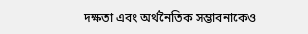দক্ষতা এবং অর্থনৈতিক সম্ভাবনাকেও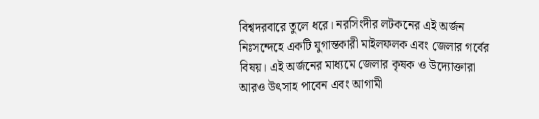বিশ্বদরবারে তুলে ধরে। নরসিংদীর লটকনের এই অর্জন নিঃসন্দেহে একটি যুগান্তকারী মাইলফলক এবং জেলার গর্বের বিষয়। এই অর্জনের মাধ্যমে জেলার কৃষক ও উদ্যোক্তারা আরও উৎসাহ পাবেন এবং আগামী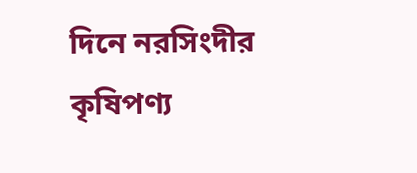দিনে নরসিংদীর কৃষিপণ্য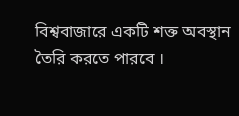বিশ্ববাজারে একটি শক্ত অবস্থান তৈরি করতে পারবে ।